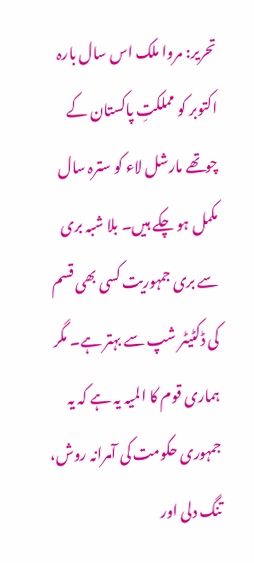تحریر: مروا ملک اس سال بارہ اکتوبر کو مملکتِ پاکستان کے چوتھے مارشل لاء کو سترہ سال مکمل ہو چکے ہیں۔ بلا شبہ بری سے بری جمہوریت کسی بھی قسم کی ڈکٹیٹر شپ سے بہتر ہے۔ مگر ہماری قوم کا المیہ یہ ہے کہ یہ جمہوری حکومت کی آمرانہ روش، تنگ دلی اور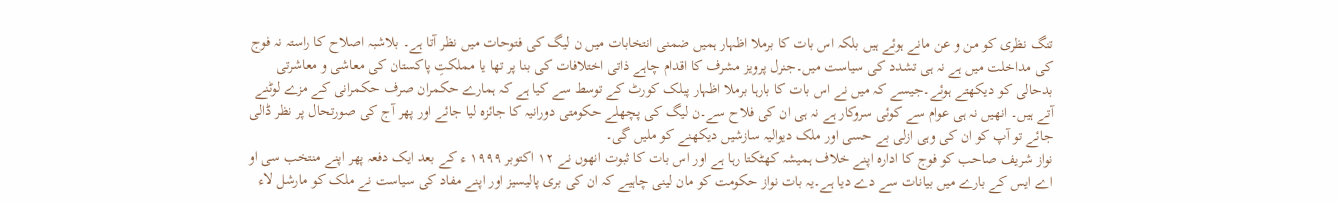تنگ نظری کو من و عن مانے ہوئے ہیں بلکہ اس بات کا برملا اظہار ہمیں ضمنی انتخابات میں ن لیگ کی فتوحات میں نظر آتا ہے۔ بلاشبہ اصلاح کا راستہ نہ فوج کی مداخلت میں ہے نہ ہی تشدد کی سیاست میں۔جنرل پرویز مشرف کا اقدام چاہے ذاتی اختلافات کی بنا پر تھا یا مملکتِ پاکستان کی معاشی و معاشرتی بدحالی کو دیکھتے ہوئے۔جیسے کہ میں نے اس بات کا بارہا برملا اظہار پبلک کورٹ کے توسط سے کیا ہے کہ ہمارے حکمران صرف حکمرانی کے مزے لوٹنے آتے ہیں۔ انھیں نہ ہی عوام سے کوئی سروکار ہے نہ ہی ان کی فلاح سے۔ن لیگ کی پچھلے حکومتی دورانیہ کا جائزہ لیا جائے اور پھر آج کی صورتحال پر نظر ڈالی جائے تو آپ کو ان کی وہی ازلی بے حسی اور ملک دیوالیہ سازشیں دیکھنے کو ملیں گی۔
نواز شریف صاحب کو فوج کا ادارہ اپنے خلاف ہمیشہ کھٹکتا رہا ہے اور اس بات کا ثبوت انھوں نے ١٢ اکتوبر ١٩٩٩ ء کے بعد ایک دفعہ پھر اپنے منتخب سی او اے ایس کے بارے میں بیانات سے دے دیا ہے۔یہ بات نواز حکومت کو مان لینی چاہیے کہ ان کی بری پالیسیز اور اپنے مفاد کی سیاست نے ملک کو مارشل لاء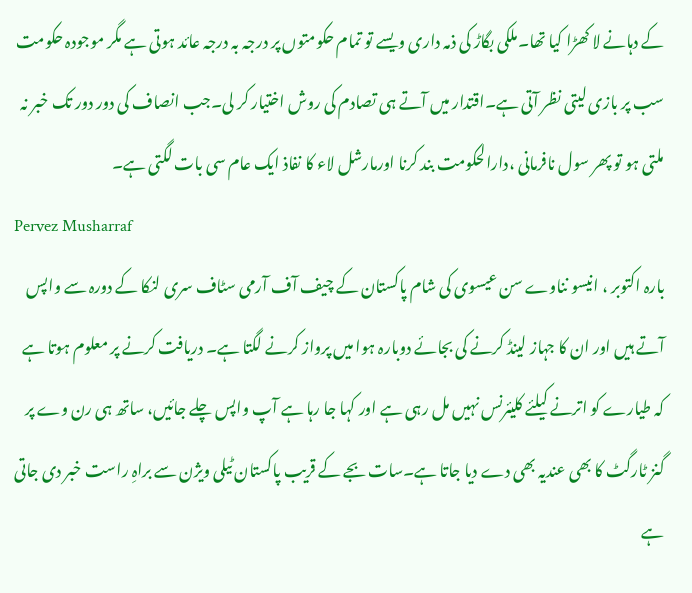کے دہانے لا کھڑا کیا تھا۔ملکی بگاڑ کی ذمہ داری ویسے تو تمام حکومتوں پر درجہ بہ درجہ عائد ہوتی ہے مگر موجودہ حکومت سب پر بازی لیتی نظر آتی ہے۔اقتدار میں آتے ہی تصادم کی روش اختیار کر لی۔جب انصاف کی دور دور تک خبر نہ ملتی ہو تو پھر سول نافرمانی ،دارالحکومت بند کرنا اورمارشل لاء کا نفاذ ایک عام سی بات لگتی ہے۔
Pervez Musharraf
بارہ اکتوبر ، انیسو نناوے سن عیسوی کی شام پاکستان کے چیف آف آرمی سٹاف سری لنکا کے دورہ سے واپس آتے ہیں اور ان کا جہاز لینڈ کرنے کی بجائے دوبارہ ہوا میں پرواز کرنے لگتا ہے۔ دریافت کرنے پر معلوم ہوتا ہے کہ طیارے کو اترنے کیلئے کلیئرنس نہیں مل رہی ہے اور کہا جا رہا ہے آپ واپس چلے جائیں، ساتھ ہی رن وے پر گنز ٹارگٹ کا بھی عندیہ بھی دے دیا جاتا ہے۔سات بجے کے قریب پاکستان ٹیلی ویژن سے براہِ راست خبر دی جاتی ہے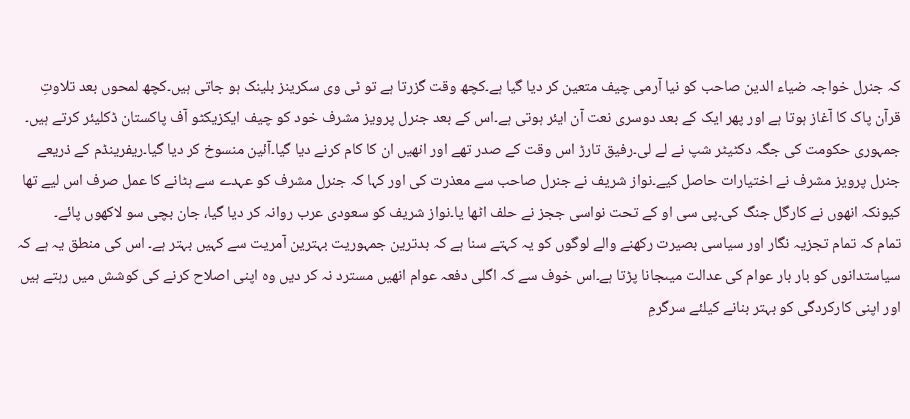کہ جنرل خواجہ ضیاء الدین صاحب کو نیا آرمی چیف متعین کر دیا گیا ہے۔کچھ وقت گزرتا ہے تو ٹی وی سکرینز بلینک ہو جاتی ہیں۔کچھ لمحوں بعد تلاوتِ قرآن پاک کا آغاز ہوتا ہے اور پھر ایک کے بعد دوسری نعت آن ایئر ہوتی ہے۔اس کے بعد جنرل پرویز مشرف خود کو چیف ایکزیکٹو آف پاکستان ڈکلیئر کرتے ہیں۔ جمہوری حکومت کی جگہ دکٹیٹر شپ نے لے لی۔رفیق تارڑ اس وقت کے صدر تھے اور انھیں ان کا کام کرنے دیا گیا۔آئین منسوخ کر دیا گیا۔ریفرینڈم کے ذریعے جنرل پرویز مشرف نے اختیارات حاصل کیے۔نواز شریف نے جنرل صاحب سے معذرت کی اور کہا کہ جنرل مشرف کو عہدے سے ہٹانے کا عمل صرف اس لیے تھا کیونکہ انھوں نے کارگل جنگ کی۔پی سی او کے تحت نواسی ججز نے حلف اٹھا یا۔نواز شریف کو سعودی عرب روانہ کر دیا گیا، جان بچی سو لاکھوں پائے۔
تمام کہ تمام تجزیہ نگار اور سیاسی بصیرت رکھنے والے لوگوں کو یہ کہتے سنا ہے کہ بدترین جمہوریت بہترین آمریت سے کہیں بہتر ہے۔ اس کی منطق یہ ہے کہ سیاستدانوں کو بار بار عوام کی عدالت میںجانا پڑتا ہے۔اس خوف سے کہ اگلی دفعہ عوام انھیں مسترد نہ کر دیں وہ اپنی اصلاح کرنے کی کوشش میں رہتے ہیں اور اپنی کارکردگی کو بہتر بنانے کیلئے سرگرمِ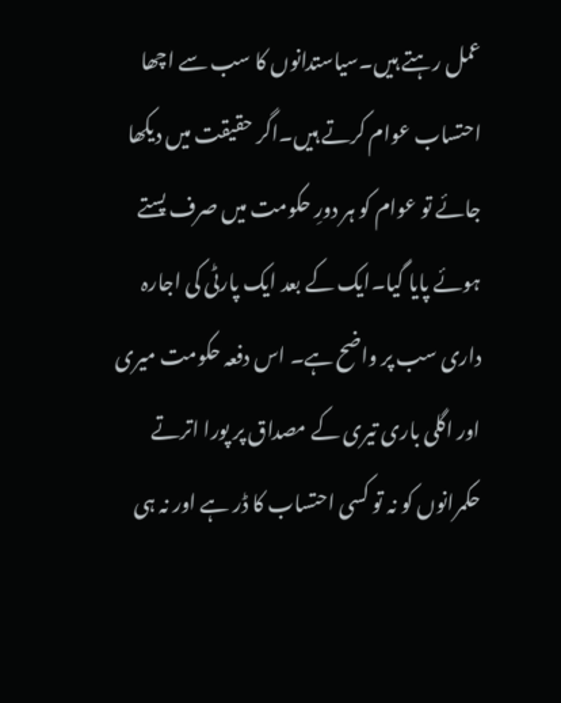عمل رہتے ہیں۔سیاستدانوں کا سب سے اچھا احتساب عوام کرتے ہیں۔اگر حقیقت میں دیکھا جائے تو عوام کو ہر دورِ حکومت میں صرف پستے ہوئے پایا گیا۔ایک کے بعد ایک پارٹی کی اجارہ داری سب پر واضح ہے۔ اس دفعہ حکومت میری اور اگلی باری تیری کے مصداق پر پورا اترتے حکمرانوں کو نہ تو کسی احتساب کا ڈر ہے اور نہ ہی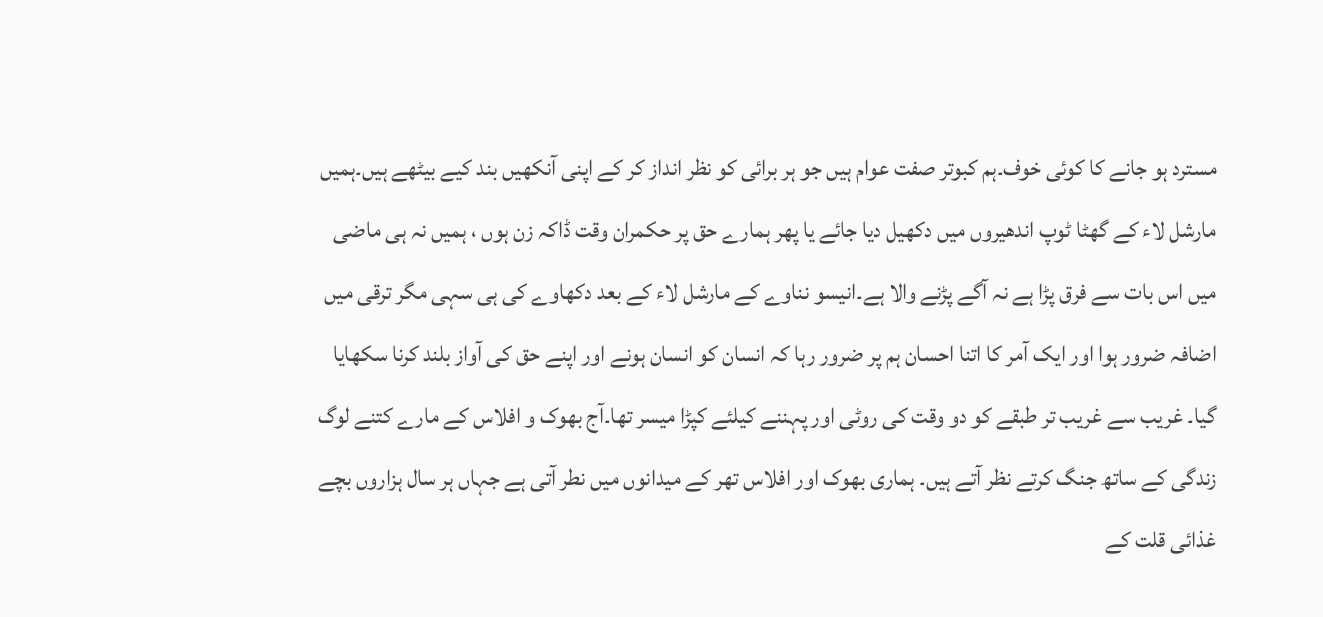مسترد ہو جانے کا کوئی خوف۔ہم کبوتر صفت عوام ہیں جو ہر برائی کو نظر انداز کر کے اپنی آنکھیں بند کیے بیٹھے ہیں۔ہمیں مارشل لاء کے گھٹا ٹوپ اندھیروں میں دکھیل دیا جائے یا پھر ہمارے حق پر حکمران وقت ڈاکہ زن ہوں ، ہمیں نہ ہی ماضی میں اس بات سے فرق پڑا ہے نہ آگے پڑنے والا ہے۔انیسو نناوے کے مارشل لاء کے بعد دکھاوے کی ہی سہی مگر ترقی میں اضافہ ضرور ہوا اور ایک آمر کا اتنا احسان ہم پر ضرور رہا کہ انسان کو انسان ہونے اور اپنے حق کی آواز بلند کرنا سکھایا گیا۔ غریب سے غریب تر طبقے کو دو وقت کی روٹی اور پہننے کیلئے کپڑا میسر تھا۔آج بھوک و افلاس کے مارے کتنے لوگ زندگی کے ساتھ جنگ کرتے نظر آتے ہیں۔ ہماری بھوک اور افلاس تھر کے میدانوں میں نطر آتی ہے جہاں ہر سال ہزاروں بچے غذائی قلت کے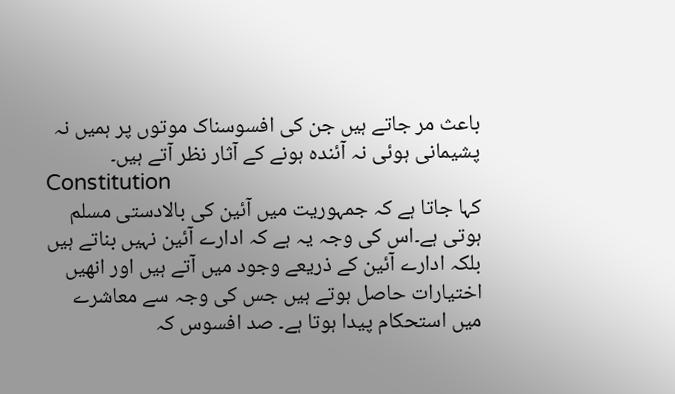باعث مر جاتے ہیں جن کی افسوسناک موتوں پر ہمیں نہ پشیمانی ہوئی نہ آئندہ ہونے کے آثار نظر آتے ہیں۔
Constitution
کہا جاتا ہے کہ جمہوریت میں آئین کی بالادستی مسلم ہوتی ہے۔اس کی وجہ یہ ہے کہ ادارے آئین نہیں بناتے ہیں بلکہ ادارے آئین کے ذریعے وجود میں آتے ہیں اور انھیں اختیارات حاصل ہوتے ہیں جس کی وجہ سے معاشرے میں استحکام پیدا ہوتا ہے۔ صد افسوس کہ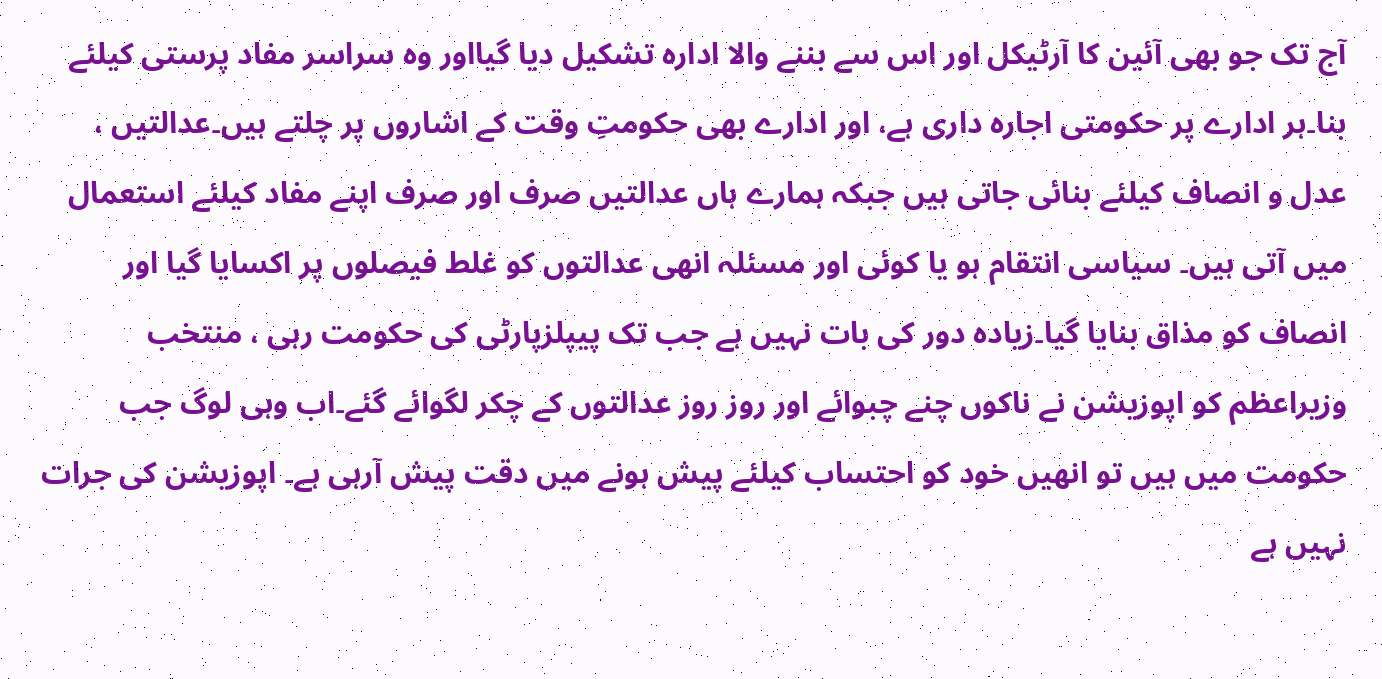آج تک جو بھی آئین کا آرٹیکل اور اس سے بننے والا ادارہ تشکیل دیا گیااور وہ سراسر مفاد پرستی کیلئے بنا۔ہر ادارے پر حکومتی اجارہ داری ہے، اور ادارے بھی حکومتِ وقت کے اشاروں پر چلتے ہیں۔عدالتیں ، عدل و انصاف کیلئے بنائی جاتی ہیں جبکہ ہمارے ہاں عدالتیں صرف اور صرف اپنے مفاد کیلئے استعمال میں آتی ہیں۔ سیاسی انتقام ہو یا کوئی اور مسئلہ انھی عدالتوں کو غلط فیصلوں پر اکسایا گیا اور انصاف کو مذاق بنایا گیا۔زیادہ دور کی بات نہیں ہے جب تک پیپلزپارٹی کی حکومت رہی ، منتخب وزیراعظم کو اپوزیشن نے ناکوں چنے چبوائے اور روز روز عدالتوں کے چکر لگوائے گئے۔اب وہی لوگ جب حکومت میں ہیں تو انھیں خود کو احتساب کیلئے پیش ہونے میں دقت پیش آرہی ہے۔ اپوزیشن کی جرات نہیں ہے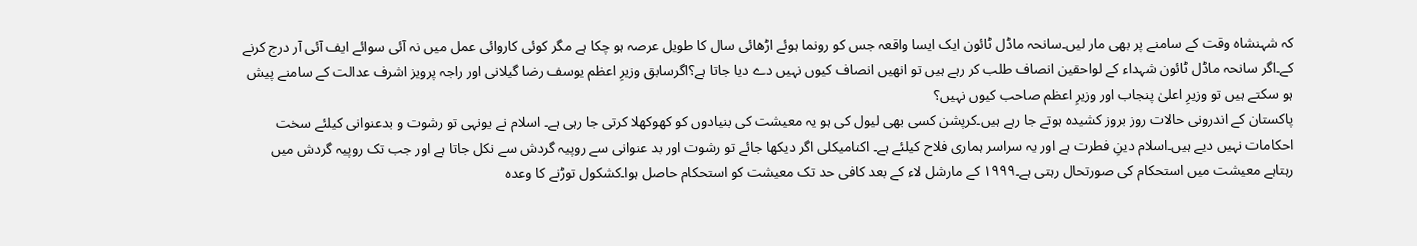کہ شہنشاہ وقت کے سامنے پر بھی مار لیں۔سانحہ ماڈل ٹائون ایک ایسا واقعہ جس کو رونما ہوئے اڑھائی سال کا طویل عرصہ ہو چکا ہے مگر کوئی کاروائی عمل میں نہ آئی سوائے ایف آئی آر درج کرنے کے۔اگر سانحہ ماڈل ٹائون شہداء کے لواحقین انصاف طلب کر رہے ہیں تو انھیں انصاف کیوں نہیں دے دیا جاتا ہے؟اگرسابق وزیرِ اعظم یوسف رضا گیلانی اور راجہ پرویز اشرف عدالت کے سامنے پیش ہو سکتے ہیں تو وزیرِ اعلیٰ پنجاب اور وزیرِ اعظم صاحب کیوں نہیں؟
پاکستان کے اندرونی حالات روز بروز کشیدہ ہوتے جا رہے ہیں۔کرپشن کسی بھی لیول کی ہو یہ معیشت کی بنیادوں کو کھوکھلا کرتی جا رہی ہے۔ اسلام نے یونہی تو رشوت و بدعنوانی کیلئے سخت احکامات نہیں دیے ہیں۔اسلام دینِ فطرت ہے اور یہ سراسر ہماری فلاح کیلئے ہے۔ اکنامیکلی اگر دیکھا جائے تو رشوت اور بد عنوانی سے روپیہ گردش سے نکل جاتا ہے اور جب تک روپیہ گردش میں رہتاہے معیشت میں استحکام کی صورتحال رہتی ہے۔١٩٩٩ کے مارشل لاء کے بعد کافی حد تک معیشت کو استحکام حاصل ہوا۔کشکول توڑنے کا وعدہ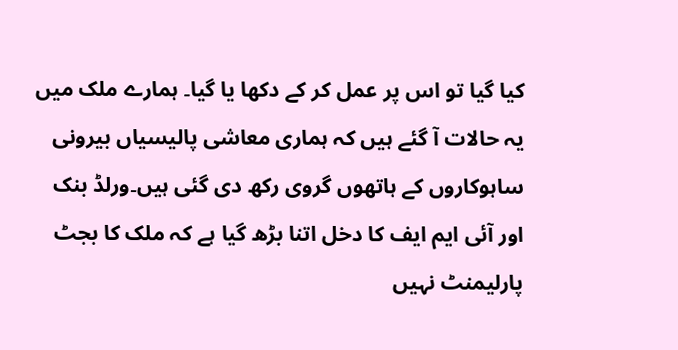کیا گیا تو اس پر عمل کر کے دکھا یا گیا۔ ہمارے ملک میں یہ حالات آ گئے ہیں کہ ہماری معاشی پالیسیاں بیرونی ساہوکاروں کے ہاتھوں گروی رکھ دی گئی ہیں۔ورلڈ بنک اور آئی ایم ایف کا دخل اتنا بڑھ گیا ہے کہ ملک کا بجٹ پارلیمنٹ نہیں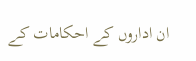ان اداروں کے احکامات کے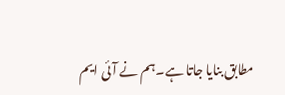مطابق بنایا جاتا ہے۔ہم نے آئی ایم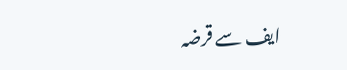ایف سے قرضہ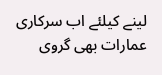لینے کیلئے اب سرکاری عمارات بھی گروی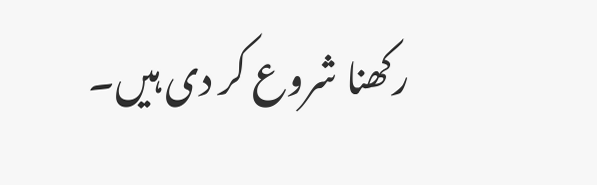رکھنا شروع کر دی ہیں۔